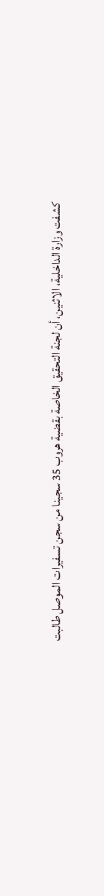كشفت وزارة الداخلية، الاثنين، أن لجنة التحقيق الخاصة بقضية هروب 35 سجينا من سجن تسفيرات الموصل طالبت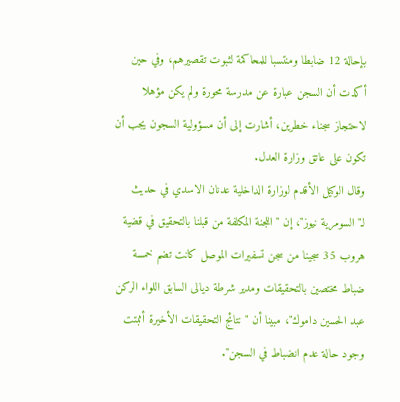بإحالة 12 ضابطا ومنتسبا للمحاكمة لثبوت تقصيرهم، وفي حين أكدت أن السجن عبارة عن مدرسة محورة ولم يكن مؤهلا لاحتجاز سجناء خطرين، أشارت إلى أن مسؤولية السجون يجب أن تكون على عاتق وزارة العدل.
وقال الوكيل الأقدم لوزارة الداخلية عدنان الاسدي في حديث لـ"السومرية نيوز"، إن "اللجنة المكلفة من قبلنا بالتحقيق في قضية هروب 35 سجينا من سجن تسفيرات الموصل كانت تضم خمسة ضباط مختصين بالتحقيقات ومدير شرطة ديالى السابق اللواء الركن عبد الحسين داموك"، مبينا أن "نتائج التحقيقات الأخيرة أثبتت وجود حالة عدم انضباط في السجن".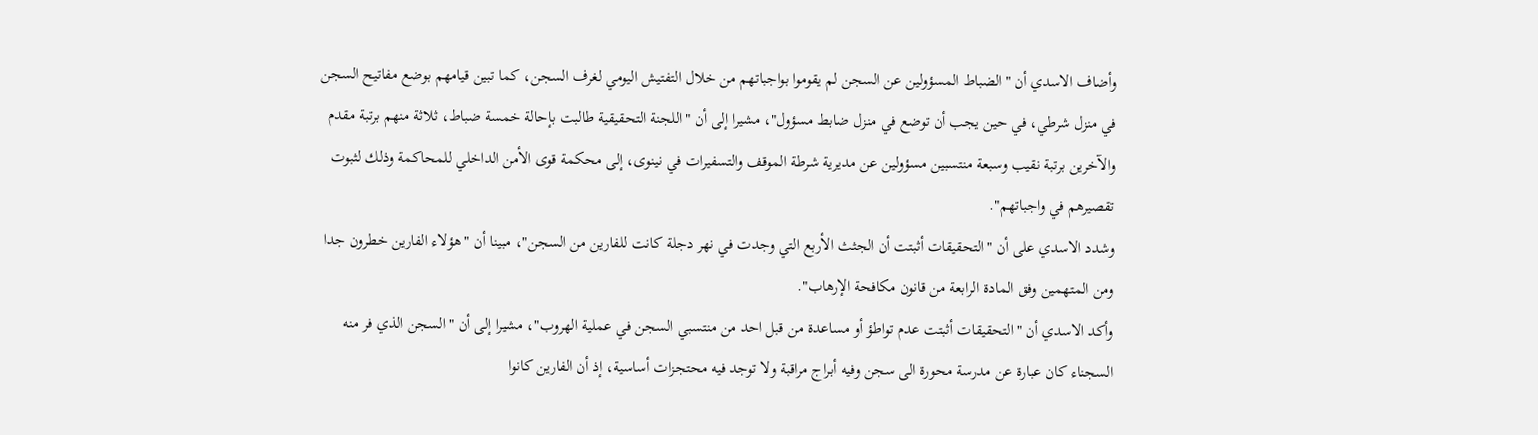وأضاف الاسدي أن "الضباط المسؤولين عن السجن لم يقوموا بواجباتهم من خلال التفتيش اليومي لغرف السجن، كما تبين قيامهم بوضع مفاتيح السجن في منزل شرطي، في حين يجب أن توضع في منزل ضابط مسؤول"، مشيرا إلى أن "اللجنة التحقيقية طالبت بإحالة خمسة ضباط، ثلاثة منهم برتبة مقدم والآخرين برتبة نقيب وسبعة منتسبين مسؤولين عن مديرية شرطة الموقف والتسفيرات في نينوى، إلى محكمة قوى الأمن الداخلي للمحاكمة وذلك لثبوت تقصيرهم في واجباتهم".
وشدد الاسدي على أن "التحقيقات أثبتت أن الجثث الأربع التي وجدت في نهر دجلة كانت للفارين من السجن"، مبينا أن "هؤلاء الفارين خطرون جدا ومن المتهمين وفق المادة الرابعة من قانون مكافحة الإرهاب".
وأكد الاسدي أن "التحقيقات أثبتت عدم تواطؤ أو مساعدة من قبل احد من منتسبي السجن في عملية الهروب"، مشيرا إلى أن "السجن الذي فر منه السجناء كان عبارة عن مدرسة محورة الى سجن وفيه أبراج مراقبة ولا توجد فيه محتجزات أساسية، إذ أن الفارين كانوا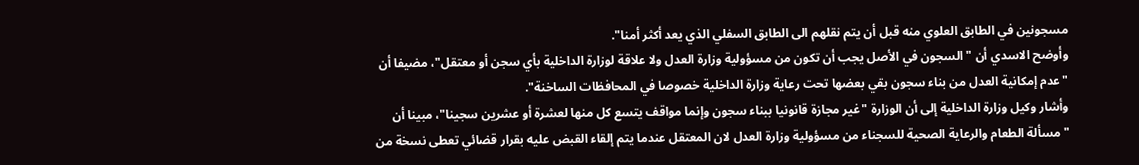مسجونين في الطابق العلوي منه قبل أن يتم نقلهم الى الطابق السفلي الذي يعد أكثر أمنا".
وأوضح الاسدي أن "السجون في الأصل يجب أن تكون من مسؤولية وزارة العدل ولا علاقة لوزارة الداخلية بأي سجن أو معتقل"، مضيفا أن "عدم إمكانية العدل من بناء سجون بقي بعضها تحت رعاية وزارة الداخلية خصوصا في المحافظات الساخنة".
وأشار وكيل وزارة الداخلية إلى أن الوزارة "غير مجازة قانونيا ببناء سجون وإنما مواقف يتسع كل منها لعشرة أو عشرين سجينا"، مبينا أن "مسألة الطعام والرعاية الصحية للسجناء من مسؤولية وزارة العدل لان المعتقل عندما يتم إلقاء القبض عليه بقرار قضائي تعطى نسخة من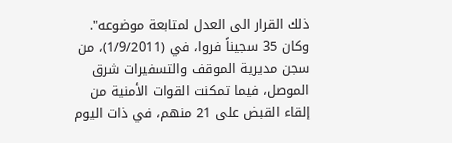ذلك القرار الى العدل لمتابعة موضوعه".
وكان 35 سجيناً فروا، في (1/9/2011)، من سجن مديرية الموقف والتسفيرات شرق الموصل، فيما تمكنت القوات الأمنية من إلقاء القبض على 21 منهم، في ذات اليوم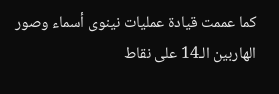كما عممت قيادة عمليات نينوى أسماء وصور الهاربين الـ14 على نقاط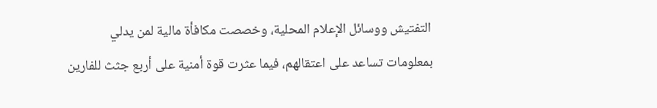التفتيش ووسائل الإعلام المحلية، وخصصت مكافأة مالية لمن يدلي بمعلومات تساعد على اعتقالهم، فيما عثرت قوة أمنية على أربع جثث للفارين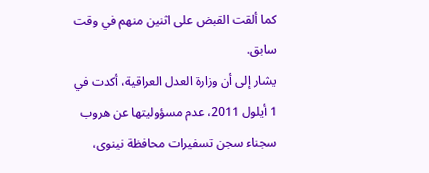كما ألقت القبض على اثنين منهم في وقت سابق.
يشار إلى أن وزارة العدل العراقية، أكدت في 1 أيلول 2011، عدم مسؤوليتها عن هروب سجناء سجن تسفيرات محافظة نينوى،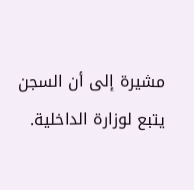مشيرة إلى أن السجن يتبع لوزارة الداخلية.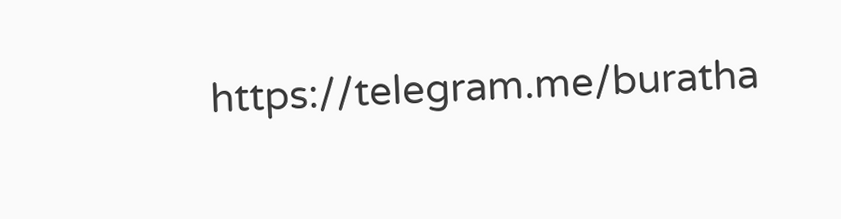https://telegram.me/buratha